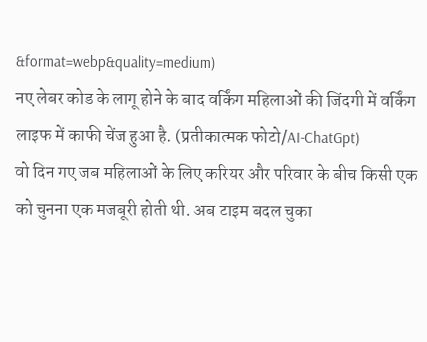&format=webp&quality=medium)
नए लेबर कोड के लागू होने के बाद वर्किंग महिलाओं की जिंदगी में वर्किंग लाइफ में काफी चेंज हुआ है. (प्रतीकात्मक फोटो/AI-ChatGpt)
वो दिन गए जब महिलाओं के लिए करियर और परिवार के बीच किसी एक को चुनना एक मजबूरी होती थी. अब टाइम बदल चुका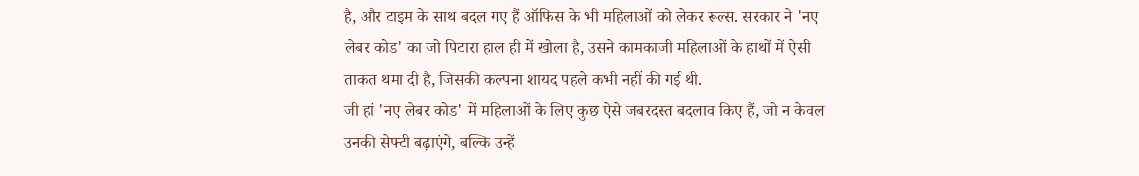है, और टाइम के साथ बदल गए हैं ऑफिस के भी महिलाओं को लेकर रूल्स. सरकार ने 'नए लेबर कोड' का जो पिटारा हाल ही में खोला है, उसने कामकाजी महिलाओं के हाथों में ऐसी ताकत थमा दी है, जिसकी कल्पना शायद पहले कभी नहीं की गई थी.
जी हां 'नए लेबर कोड' में महिलाओं के लिए कुछ ऐसे जबरदस्त बदलाव किए हैं, जो न केवल उनकी सेफ्टी बढ़ाएंगे, बल्कि उन्हें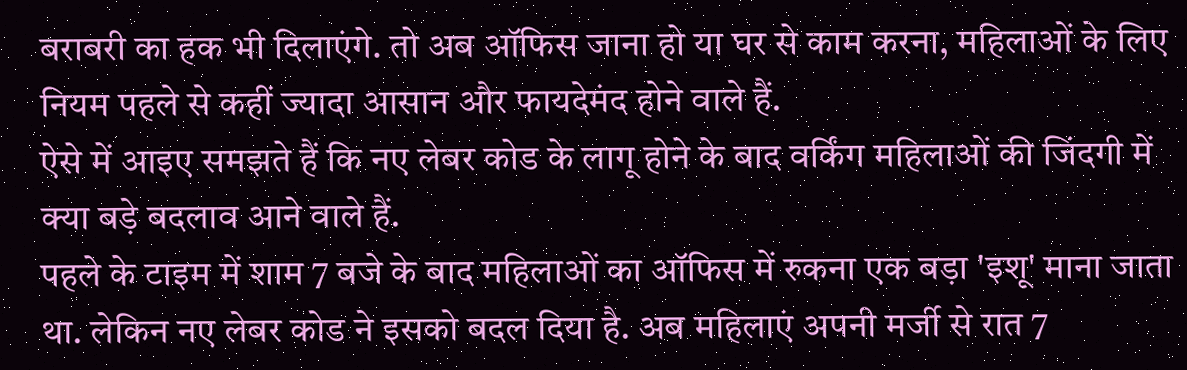बराबरी का हक भी दिलाएंगे. तो अब ऑफिस जाना हो या घर से काम करना, महिलाओं के लिए नियम पहले से कहीं ज्यादा आसान और फायदेमंद होने वाले हैं.
ऐसे में आइए समझते हैं कि नए लेबर कोड के लागू होने के बाद वर्किंग महिलाओं की जिंदगी में क्या बड़े बदलाव आने वाले हैं.
पहले के टाइम में शाम 7 बजे के बाद महिलाओं का ऑफिस में रुकना एक बड़ा 'इशू' माना जाता था. लेकिन नए लेबर कोड ने इसको बदल दिया है. अब महिलाएं अपनी मर्जी से रात 7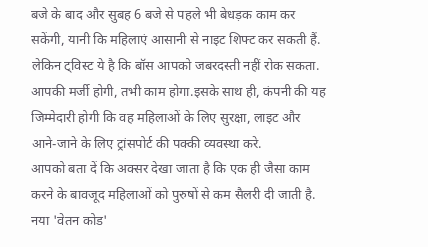बजे के बाद और सुबह 6 बजे से पहले भी बेधड़क काम कर सकेंगी, यानी कि महिलाएं आसानी से नाइट शिफ्ट कर सकती हैं. लेकिन ट्विस्ट ये है कि बॉस आपको जबरदस्ती नहीं रोक सकता. आपकी मर्जी होगी, तभी काम होगा.इसके साथ ही, कंपनी की यह जिम्मेदारी होगी कि वह महिलाओं के लिए सुरक्षा, लाइट और आने-जाने के लिए ट्रांसपोर्ट की पक्की व्यवस्था करे.
आपको बता दें कि अक्सर देखा जाता है कि एक ही जैसा काम करने के बावजूद महिलाओं को पुरुषों से कम सैलरी दी जाती है. नया 'वेतन कोड'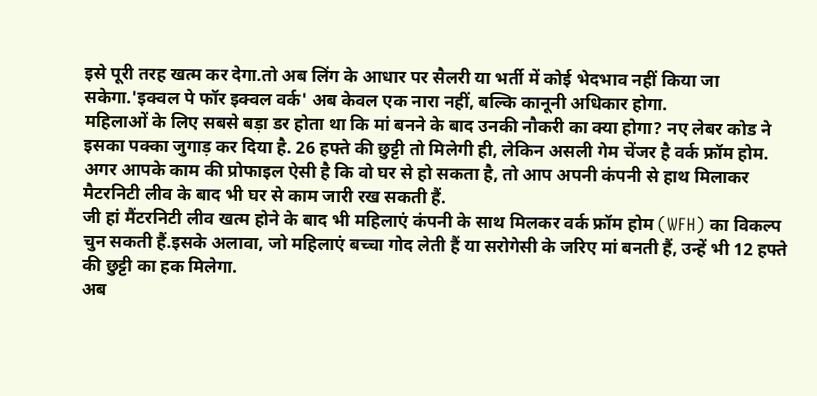इसे पूरी तरह खत्म कर देगा.तो अब लिंग के आधार पर सैलरी या भर्ती में कोई भेदभाव नहीं किया जा सकेगा.'इक्वल पे फॉर इक्वल वर्क' अब केवल एक नारा नहीं, बल्कि कानूनी अधिकार होगा.
महिलाओं के लिए सबसे बड़ा डर होता था कि मां बनने के बाद उनकी नौकरी का क्या होगा? नए लेबर कोड ने इसका पक्का जुगाड़ कर दिया है. 26 हफ्ते की छुट्टी तो मिलेगी ही, लेकिन असली गेम चेंजर है वर्क फ्रॉम होम. अगर आपके काम की प्रोफाइल ऐसी है कि वो घर से हो सकता है, तो आप अपनी कंपनी से हाथ मिलाकर मैटरनिटी लीव के बाद भी घर से काम जारी रख सकती हैं.
जी हां मैंटरनिटी लीव खत्म होने के बाद भी महिलाएं कंपनी के साथ मिलकर वर्क फ्रॉम होम (WFH) का विकल्प चुन सकती हैं.इसके अलावा, जो महिलाएं बच्चा गोद लेती हैं या सरोगेसी के जरिए मां बनती हैं, उन्हें भी 12 हफ्ते की छुट्टी का हक मिलेगा.
अब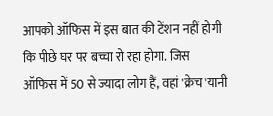आपको ऑफिस में इस बात की टेंशन नहीं होगी कि पीछे घर पर बच्चा रो रहा होगा. जिस ऑफिस में 50 से ज्यादा लोग हैं, वहां 'क्रेच'यानी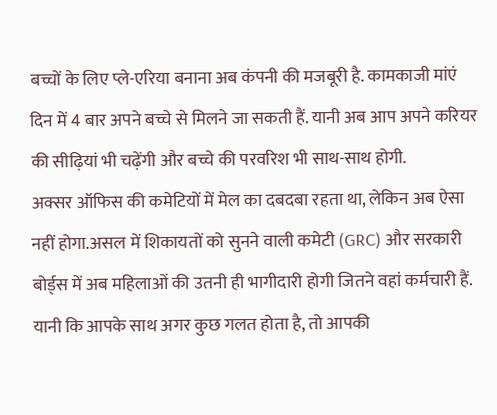बच्चों के लिए प्ले-एरिया बनाना अब कंपनी की मजबूरी है. कामकाजी मांएं दिन में 4 बार अपने बच्चे से मिलने जा सकती हैं. यानी अब आप अपने करियर की सीढ़ियां भी चढ़ेंगी और बच्चे की परवरिश भी साथ-साथ होगी.
अक्सर ऑफिस की कमेटियों में मेल का दबदबा रहता था, लेकिन अब ऐसा नहीं होगा.असल में शिकायतों को सुनने वाली कमेटी (GRC) और सरकारी बोर्ड्स में अब महिलाओं की उतनी ही भागीदारी होगी जितने वहां कर्मचारी हैं. यानी कि आपके साथ अगर कुछ गलत होता है, तो आपकी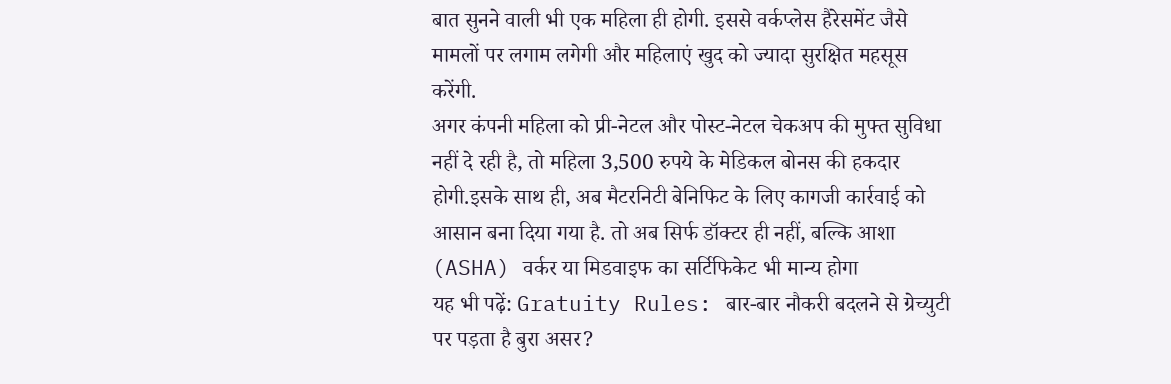बात सुनने वाली भी एक महिला ही होगी. इससे वर्कप्लेस हैरेसमेंट जैसे मामलों पर लगाम लगेगी और महिलाएं खुद को ज्यादा सुरक्षित महसूस करेंगी.
अगर कंपनी महिला को प्री-नेटल और पोस्ट-नेटल चेकअप की मुफ्त सुविधा नहीं दे रही है, तो महिला 3,500 रुपये के मेडिकल बोनस की हकदार होगी.इसके साथ ही, अब मैटरनिटी बेनिफिट के लिए कागजी कार्रवाई को आसान बना दिया गया है. तो अब सिर्फ डॉक्टर ही नहीं, बल्कि आशा (ASHA) वर्कर या मिडवाइफ का सर्टिफिकेट भी मान्य होगा
यह भी पढ़ें: Gratuity Rules: बार-बार नौकरी बदलने से ग्रेच्युटी पर पड़ता है बुरा असर?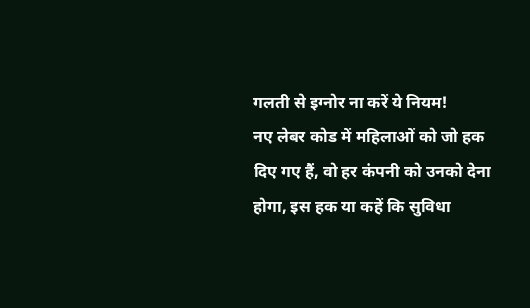गलती से इग्नोर ना करें ये नियम!
नए लेबर कोड में महिलाओं को जो हक दिए गए हैं, वो हर कंपनी को उनको देना होगा, इस हक या कहें कि सुविधा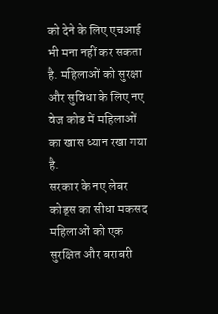को देने के लिए एचआई भी मना नहीं कर सकता है. महिलाओं को सुरक्षा और सुविधा के लिए नए वेज कोड में महिलाओं का खास ध्यान रखा गया है.
सरकार के नए लेबर कोड्स का सीधा मकसद महिलाओं को एक सुरक्षित और बराबरी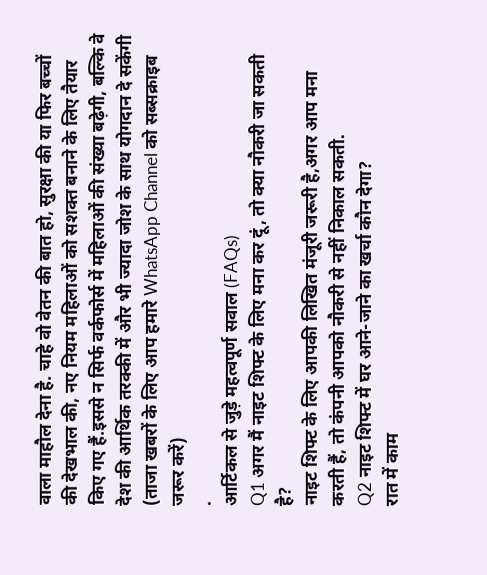वाला माहौल देना है. चाहे वो वेतन की बात हो, सुरक्षा की या फिर बच्चों की देखभाल की, नए नियम महिलाओं को सशक्त बनाने के लिए तैयार किए गए हैं.इससे न सिर्फ वर्कफोर्स में महिलाओं की संख्या बढ़ेगी, बल्कि वे देश की आर्थिक तरक्की में और भी ज्यादा जोश के साथ योगदान दे सकेंगी
(ताजा खबरों के लिए आप हमारे WhatsApp Channel को सब्सक्राइब जरूर करें)
.
आर्टिकल से जुड़े महत्वपूर्ण सवाल (FAQs)
Q1 अगर मैं नाइट शिफ्ट के लिए मना कर दूं, तो क्या नौकरी जा सकती है?
नाइट शिफ्ट के लिए आपकी लिखित मंजूरी जरूरी है,अगर आप मना करती हैं, तो कंपनी आपको नौकरी से नहीं निकाल सकती.
Q2 नाइट शिफ्ट में घर आने-जाने का खर्चा कौन देगा?
रात में काम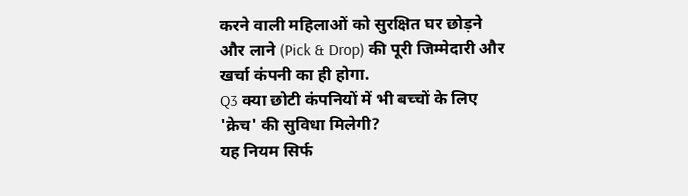करने वाली महिलाओं को सुरक्षित घर छोड़ने और लाने (Pick & Drop) की पूरी जिम्मेदारी और खर्चा कंपनी का ही होगा.
Q3 क्या छोटी कंपनियों में भी बच्चों के लिए 'क्रेच' की सुविधा मिलेगी?
यह नियम सिर्फ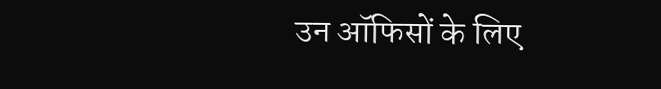उन ऑफिसों के लिए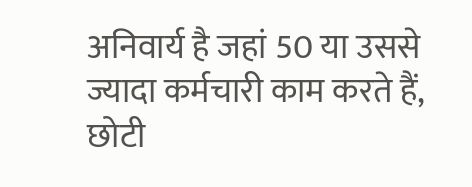अनिवार्य है जहां 50 या उससे ज्यादा कर्मचारी काम करते हैं, छोटी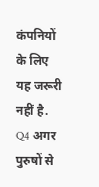कंपनियों के लिए यह जरूरी नहीं है.
Q4 अगर पुरुषों से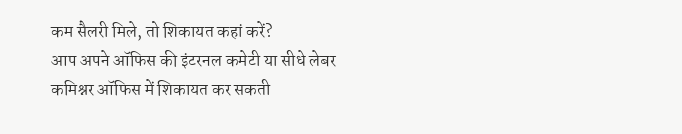कम सैलरी मिले, तो शिकायत कहां करें?
आप अपने ऑफिस की इंटरनल कमेटी या सीधे लेबर कमिश्नर ऑफिस में शिकायत कर सकती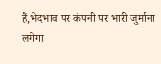हैं,भेदभाव पर कंपनी पर भारी जुर्माना लगेगा